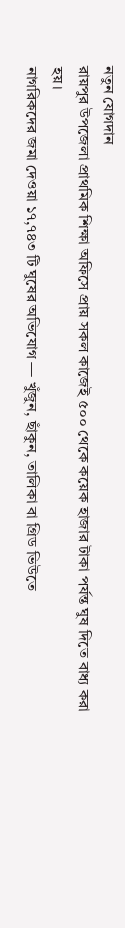নতুন যোগদান
রায়পুর উপজেলা প্রাথমিক শিক্ষা অফিসে প্রায় সকল কাজেই ৫০০ থেকে কয়েক হাজার টাকা পর্যন্ত ঘুষ দিতে বাধ্য করা হয়।
নাগরিকদের জমা দেওয়া ১৭,৭৪৩ টি ঘুষের অভিযোগ — খুঁজুন, ছাঁকুন, তালিকা বা গ্রিড ভিউতে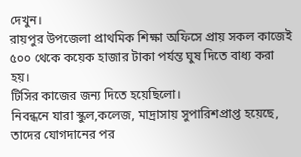দেখুন।
রায়পুর উপজেলা প্রাথমিক শিক্ষা অফিসে প্রায় সকল কাজেই ৫০০ থেকে কয়েক হাজার টাকা পর্যন্ত ঘুষ দিতে বাধ্য করা হয়।
টিসির কাজের জন্য দিতে হয়েছিলো।
নিবন্ধনে যারা স্কুল,কলেজ, মাদ্রাসায় সুপারিশপ্রাপ্ত হয়েছে, তাদের যোগদানের পর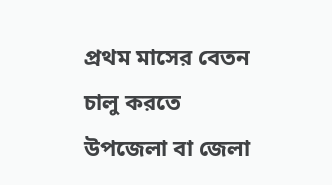প্রথম মাসের বেতন চালু করতে উপজেলা বা জেলা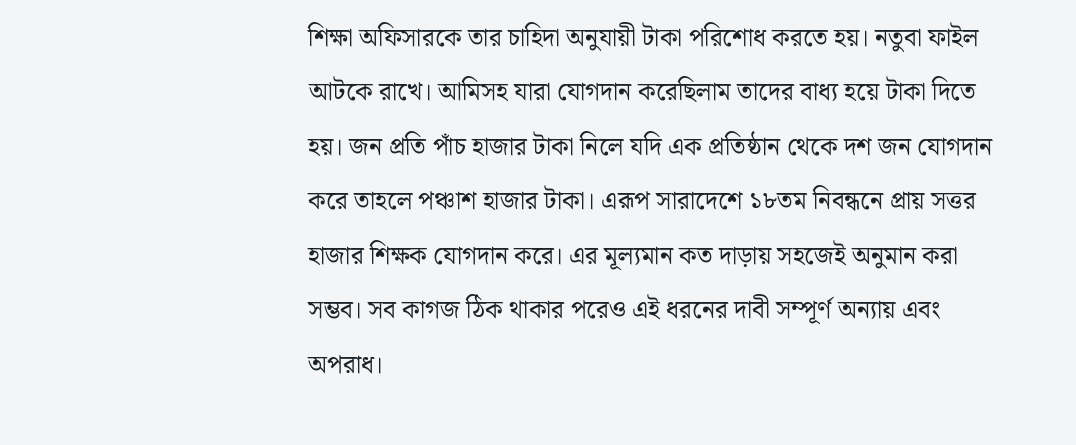শিক্ষা অফিসারকে তার চাহিদা অনুযায়ী টাকা পরিশোধ করতে হয়। নতুবা ফাইল আটকে রাখে। আমিসহ যারা যোগদান করেছিলাম তাদের বাধ্য হয়ে টাকা দিতে হয়। জন প্রতি পাঁচ হাজার টাকা নিলে যদি এক প্রতিষ্ঠান থেকে দশ জন যোগদান করে তাহলে পঞ্চাশ হাজার টাকা। এরূপ সারাদেশে ১৮তম নিবন্ধনে প্রায় সত্তর হাজার শিক্ষক যোগদান করে। এর মূল্যমান কত দাড়ায় সহজেই অনুমান করা সম্ভব। সব কাগজ ঠিক থাকার পরেও এই ধরনের দাবী সম্পূর্ণ অন্যায় এবং অপরাধ।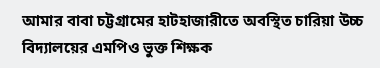আমার বাবা চট্টগ্রামের হাটহাজারীতে অবস্থিত চারিয়া উচ্চ বিদ্যালয়ের এমপিও ভুক্ত শিক্ষক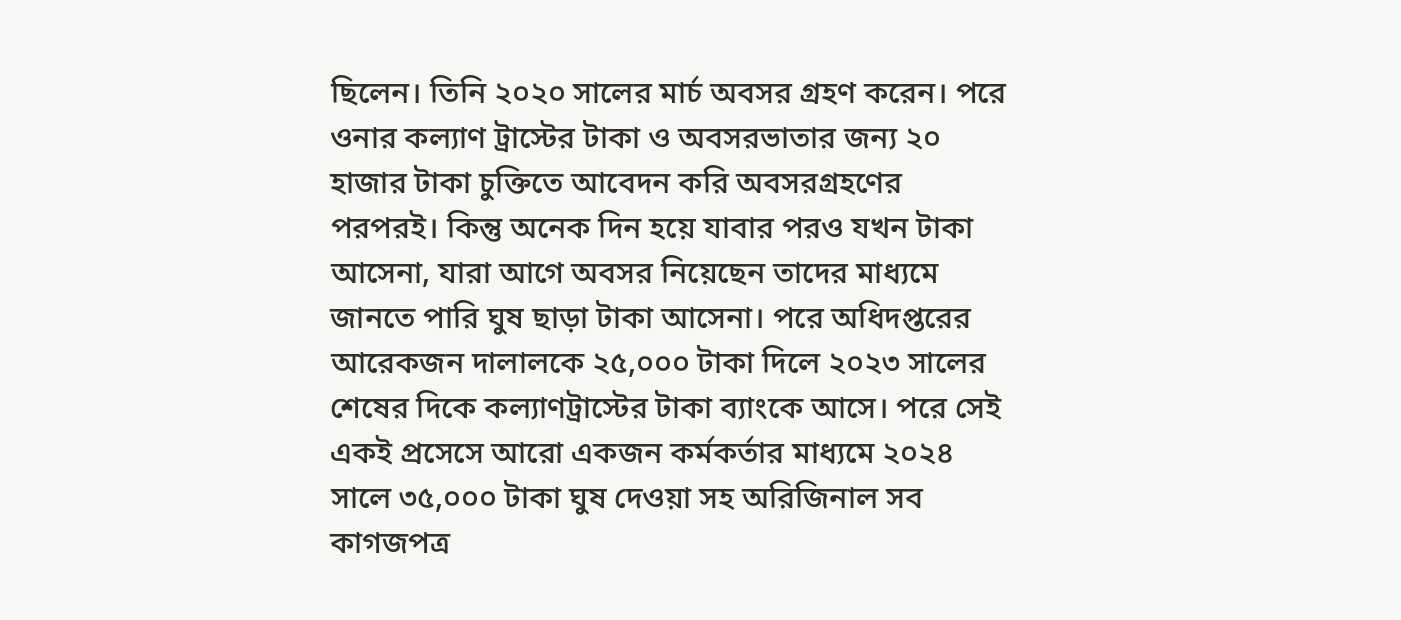ছিলেন। তিনি ২০২০ সালের মার্চ অবসর গ্রহণ করেন। পরে ওনার কল্যাণ ট্রাস্টের টাকা ও অবসরভাতার জন্য ২০ হাজার টাকা চুক্তিতে আবেদন করি অবসরগ্রহণের পরপরই। কিন্তু অনেক দিন হয়ে যাবার পরও যখন টাকা আসেনা, যারা আগে অবসর নিয়েছেন তাদের মাধ্যমে জানতে পারি ঘুষ ছাড়া টাকা আসেনা। পরে অধিদপ্তরের আরেকজন দালালকে ২৫,০০০ টাকা দিলে ২০২৩ সালের শেষের দিকে কল্যাণট্রাস্টের টাকা ব্যাংকে আসে। পরে সেই একই প্রসেসে আরো একজন কর্মকর্তার মাধ্যমে ২০২৪ সালে ৩৫,০০০ টাকা ঘুষ দেওয়া সহ অরিজিনাল সব কাগজপত্র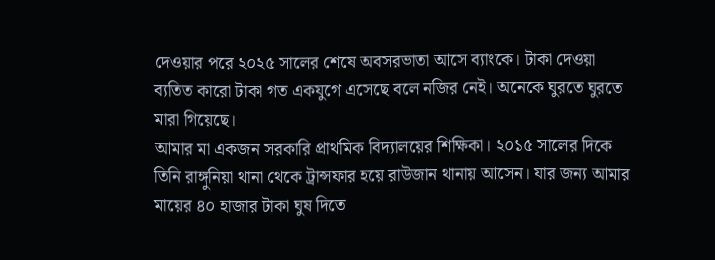দেওয়ার পরে ২০২৫ সালের শেষে অবসরভাতা আসে ব্যাংকে। টাকা দেওয়া ব্যতিত কারো টাকা গত একযুগে এসেছে বলে নজির নেই। অনেকে ঘুরতে ঘুরতে মারা গিয়েছে।
আমার মা একজন সরকারি প্রাথমিক বিদ্যালয়ের শিক্ষিকা। ২০১৫ সালের দিকে তিনি রাঙ্গুনিয়া থানা থেকে ট্রান্সফার হয়ে রাউজান থানায় আসেন। যার জন্য আমার মায়ের ৪০ হাজার টাকা ঘুষ দিতে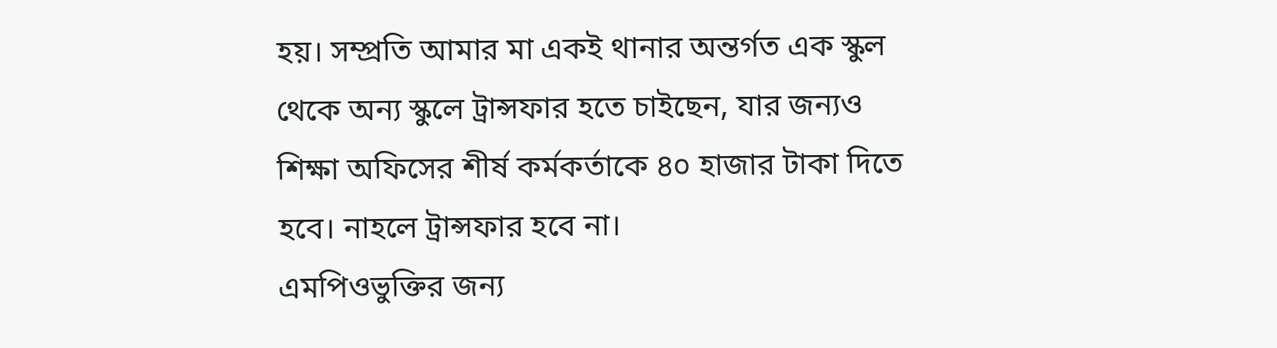হয়। সম্প্রতি আমার মা একই থানার অন্তর্গত এক স্কুল থেকে অন্য স্কুলে ট্রান্সফার হতে চাইছেন, যার জন্যও শিক্ষা অফিসের শীর্ষ কর্মকর্তাকে ৪০ হাজার টাকা দিতে হবে। নাহলে ট্রান্সফার হবে না।
এমপিওভুক্তির জন্য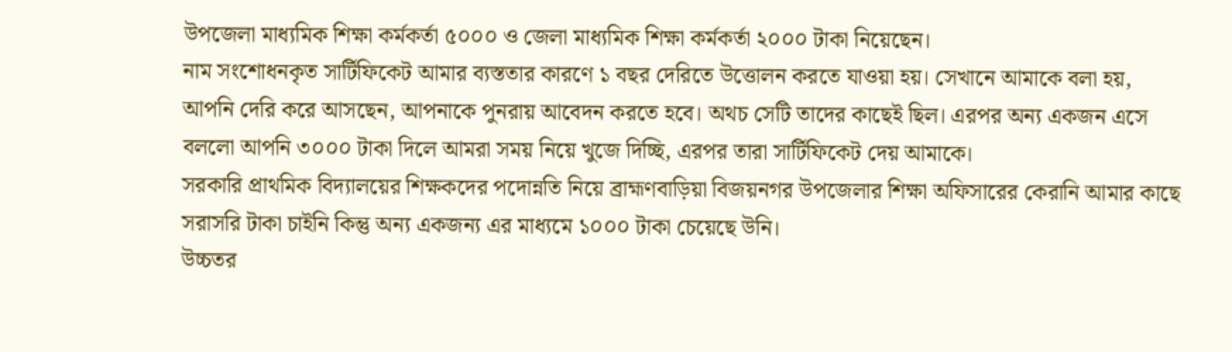উপজেলা মাধ্যমিক শিক্ষা কর্মকর্তা ৫০০০ ও জেলা মাধ্যমিক শিক্ষা কর্মকর্তা ২০০০ টাকা নিয়েছেন।
নাম সংশোধনকৃত সার্টিফিকেট আমার ব্যস্ততার কারণে ১ বছর দেরিতে উত্তোলন করতে যাওয়া হয়। সেখানে আমাকে বলা হয়, আপনি দেরি করে আসছেন, আপনাকে পুনরায় আবেদন করতে হবে। অথচ সেটি তাদের কাছেই ছিল। এরপর অন্য একজন এসে বললো আপনি ৩০০০ টাকা দিলে আমরা সময় নিয়ে খুজে দিচ্ছি, এরপর তারা সার্টিফিকেট দেয় আমাকে।
সরকারি প্রাথমিক বিদ্যালয়ের শিক্ষকদের পদোন্নতি নিয়ে ব্রাহ্মণবাড়িয়া বিজয়নগর উপজেলার শিক্ষা অফিসারের কেরানি আমার কাছে সরাসরি টাকা চাইনি কিন্তু অন্য একজন্য এর মাধ্যমে ১০০০ টাকা চেয়েছে উনি।
উচ্চতর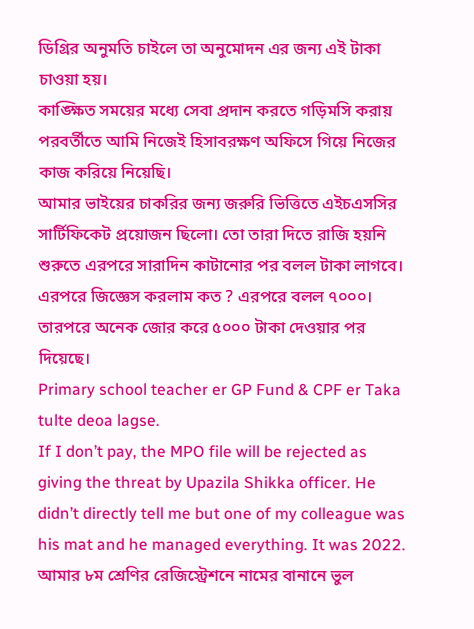ডিগ্রির অনুমতি চাইলে তা অনুমোদন এর জন্য এই টাকা চাওয়া হয়।
কাঙ্ক্ষিত সময়ের মধ্যে সেবা প্রদান করতে গড়িমসি করায় পরবর্তীতে আমি নিজেই হিসাবরক্ষণ অফিসে গিয়ে নিজের কাজ করিয়ে নিয়েছি।
আমার ভাইয়ের চাকরির জন্য জরুরি ভিত্তিতে এইচএসসির সার্টিফিকেট প্রয়োজন ছিলো। তো তারা দিতে রাজি হয়নি শুরুতে এরপরে সারাদিন কাটানোর পর বলল টাকা লাগবে। এরপরে জিজ্ঞেস করলাম কত ? এরপরে বলল ৭০০০। তারপরে অনেক জোর করে ৫০০০ টাকা দেওয়ার পর দিয়েছে।
Primary school teacher er GP Fund & CPF er Taka tulte deoa lagse.
If I don’t pay, the MPO file will be rejected as giving the threat by Upazila Shikka officer. He didn’t directly tell me but one of my colleague was his mat and he managed everything. It was 2022.
আমার ৮ম শ্রেণির রেজিস্ট্রেশনে নামের বানানে ভুল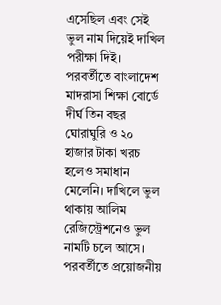এসেছিল এবং সেই ভুল নাম দিয়েই দাখিল পরীক্ষা দিই। পরবর্তীতে বাংলাদেশ মাদরাসা শিক্ষা বোর্ডে দীর্ঘ তিন বছর ঘোরাঘুরি ও ২০ হাজার টাকা খরচ হলেও সমাধান মেলেনি। দাখিলে ভুল থাকায় আলিম রেজিস্ট্রেশনেও ভুল নামটি চলে আসে। পরবর্তীতে প্রয়োজনীয়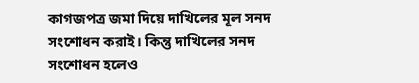কাগজপত্র জমা দিয়ে দাখিলের মূল সনদ সংশোধন করাই। কিন্তু দাখিলের সনদ সংশোধন হলেও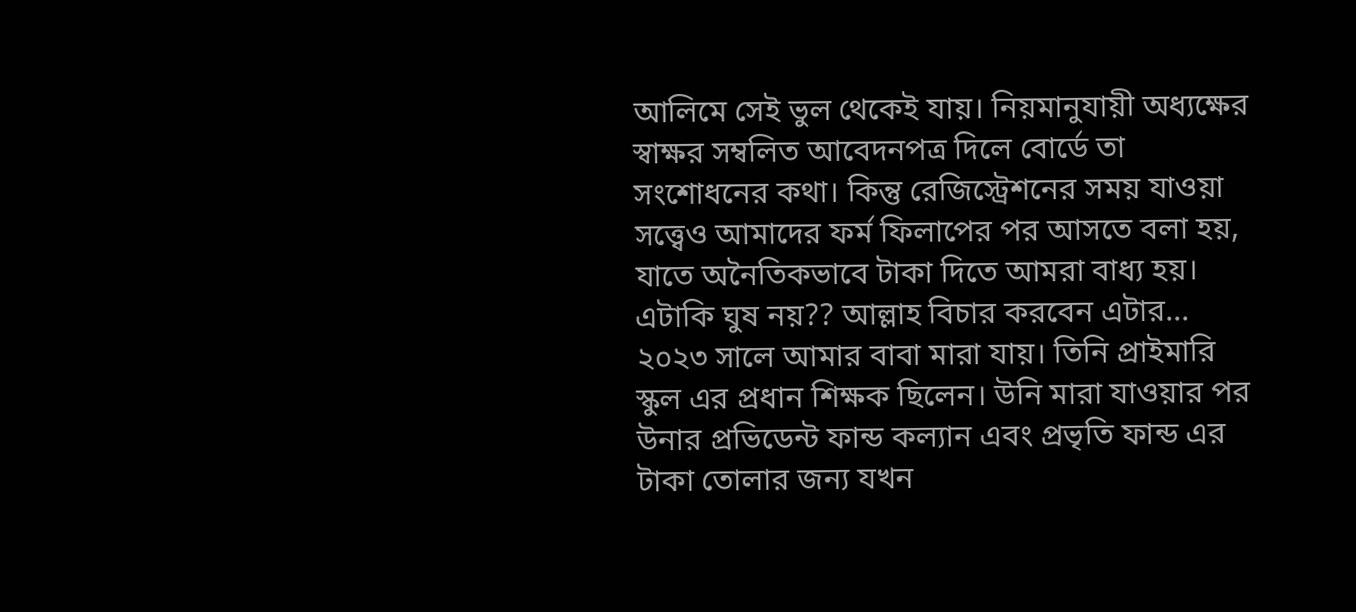আলিমে সেই ভুল থেকেই যায়। নিয়মানুযায়ী অধ্যক্ষের স্বাক্ষর সম্বলিত আবেদনপত্র দিলে বোর্ডে তা সংশোধনের কথা। কিন্তু রেজিস্ট্রেশনের সময় যাওয়া সত্ত্বেও আমাদের ফর্ম ফিলাপের পর আসতে বলা হয়, যাতে অনৈতিকভাবে টাকা দিতে আমরা বাধ্য হয়। এটাকি ঘুষ নয়?? আল্লাহ বিচার করবেন এটার...
২০২৩ সালে আমার বাবা মারা যায়। তিনি প্রাইমারি স্কুল এর প্রধান শিক্ষক ছিলেন। উনি মারা যাওয়ার পর উনার প্রভিডেন্ট ফান্ড কল্যান এবং প্রভৃতি ফান্ড এর টাকা তোলার জন্য যখন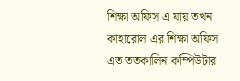শিক্ষা অফিস এ যায় তখন কাহারোল এর শিক্ষা অফিস এত ততকালিন কম্পিউটার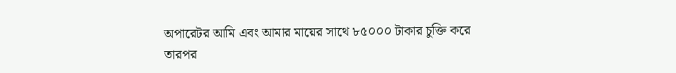অপারেটর আমি এবং আমার মায়ের সাথে ৮৫০০০ টাকার চুক্তি করে তারপর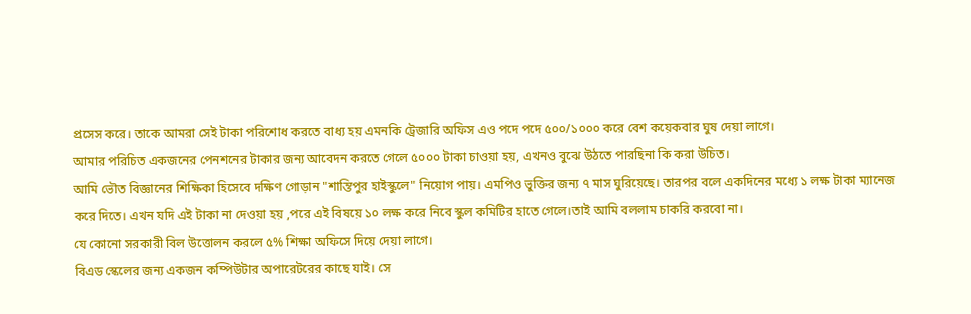প্রসেস করে। তাকে আমরা সেই টাকা পরিশোধ করতে বাধ্য হয় এমনকি ট্রেজারি অফিস এও পদে পদে ৫০০/১০০০ করে বেশ কয়েকবার ঘুষ দেয়া লাগে।
আমার পরিচিত একজনের পেনশনের টাকার জন্য আবেদন করতে গেলে ৫০০০ টাকা চাওয়া হয়, এখনও বুঝে উঠতে পারছিনা কি করা উচিত।
আমি ভৌত বিজ্ঞানের শিক্ষিকা হিসেবে দক্ষিণ গোড়ান "শান্তিপুর হাইস্কুলে" নিয়োগ পায়। এমপিও ভুক্তির জন্য ৭ মাস ঘুরিয়েছে। তারপর বলে একদিনের মধ্যে ১ লক্ষ টাকা ম্যানেজ করে দিতে। এখন যদি এই টাকা না দেওয়া হয় ,পরে এই বিষয়ে ১০ লক্ষ করে নিবে স্কুল কমিটির হাতে গেলে।তাই আমি বললাম চাকরি করবো না।
যে কোনো সরকারী বিল উত্তোলন করলে ৫% শিক্ষা অফিসে দিয়ে দেয়া লাগে।
বিএড স্কেলের জন্য একজন কম্পিউটার অপারেটরের কাছে যাই। সে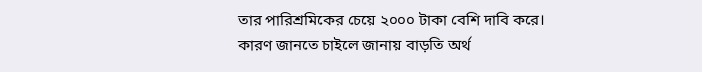তার পারিশ্রমিকের চেয়ে ২০০০ টাকা বেশি দাবি করে। কারণ জানতে চাইলে জানায় বাড়তি অর্থ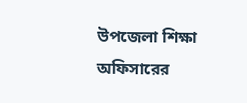উপজেলা শিক্ষা অফিসারের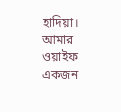হাদিয়া।
আমার ওয়াইফ একজন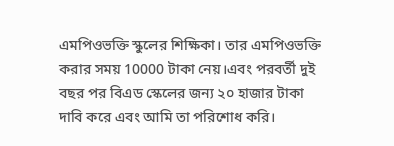এমপিওভক্তি স্কুলের শিক্ষিকা। তার এমপিওভক্তি করার সময় 10000 টাকা নেয়।এবং পরবর্তী দুই বছর পর বিএড স্কেলের জন্য ২০ হাজার টাকা দাবি করে এবং আমি তা পরিশোধ করি।